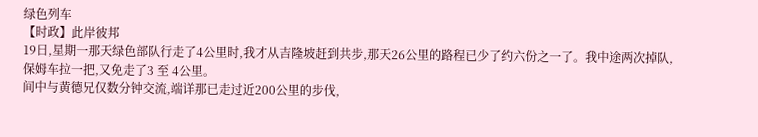绿色列车
【时政】此岸彼邦
19日,星期一那天绿色部队行走了4公里时,我才从吉隆坡赶到共步,那天26公里的路程已少了约六份之一了。我中途两次掉队,保姆车拉一把,又免走了3 至 4公里。
间中与黄德兄仅数分钟交流,端详那已走过近200公里的步伐,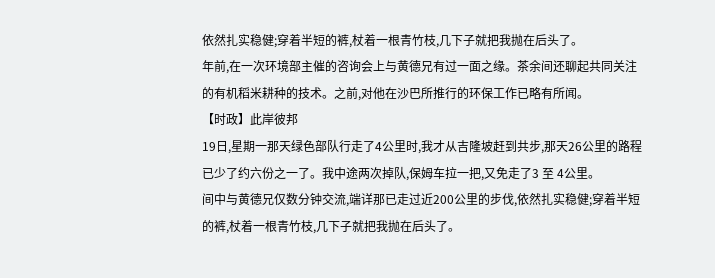依然扎实稳健;穿着半短的裤,杖着一根青竹枝,几下子就把我抛在后头了。
年前,在一次环境部主催的咨询会上与黄德兄有过一面之缘。茶余间还聊起共同关注的有机稻米耕种的技术。之前,对他在沙巴所推行的环保工作已略有所闻。
【时政】此岸彼邦
19日,星期一那天绿色部队行走了4公里时,我才从吉隆坡赶到共步,那天26公里的路程已少了约六份之一了。我中途两次掉队,保姆车拉一把,又免走了3 至 4公里。
间中与黄德兄仅数分钟交流,端详那已走过近200公里的步伐,依然扎实稳健;穿着半短的裤,杖着一根青竹枝,几下子就把我抛在后头了。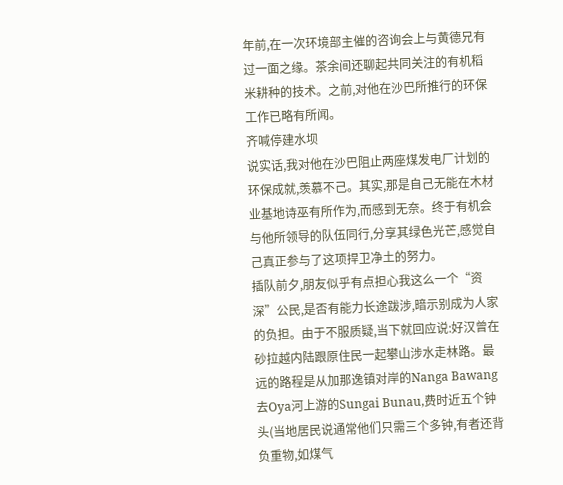年前,在一次环境部主催的咨询会上与黄德兄有过一面之缘。茶余间还聊起共同关注的有机稻米耕种的技术。之前,对他在沙巴所推行的环保工作已略有所闻。
齐喊停建水坝
说实话,我对他在沙巴阻止两座煤发电厂计划的环保成就,羡慕不己。其实,那是自己无能在木材业基地诗巫有所作为,而感到无奈。终于有机会与他所领导的队伍同行,分享其绿色光芒,感觉自己真正参与了这项捍卫净土的努力。
插队前夕,朋友似乎有点担心我这么一个“资深”公民,是否有能力长途跋涉,暗示别成为人家的负担。由于不服质疑,当下就回应说:好汉曾在砂拉越内陆跟原住民一起攀山涉水走林路。最远的路程是从加那逸镇对岸的Nanga Bawang 去Oya河上游的Sungai Bunau,费时近五个钟头(当地居民说通常他们只需三个多钟,有者还背负重物,如煤气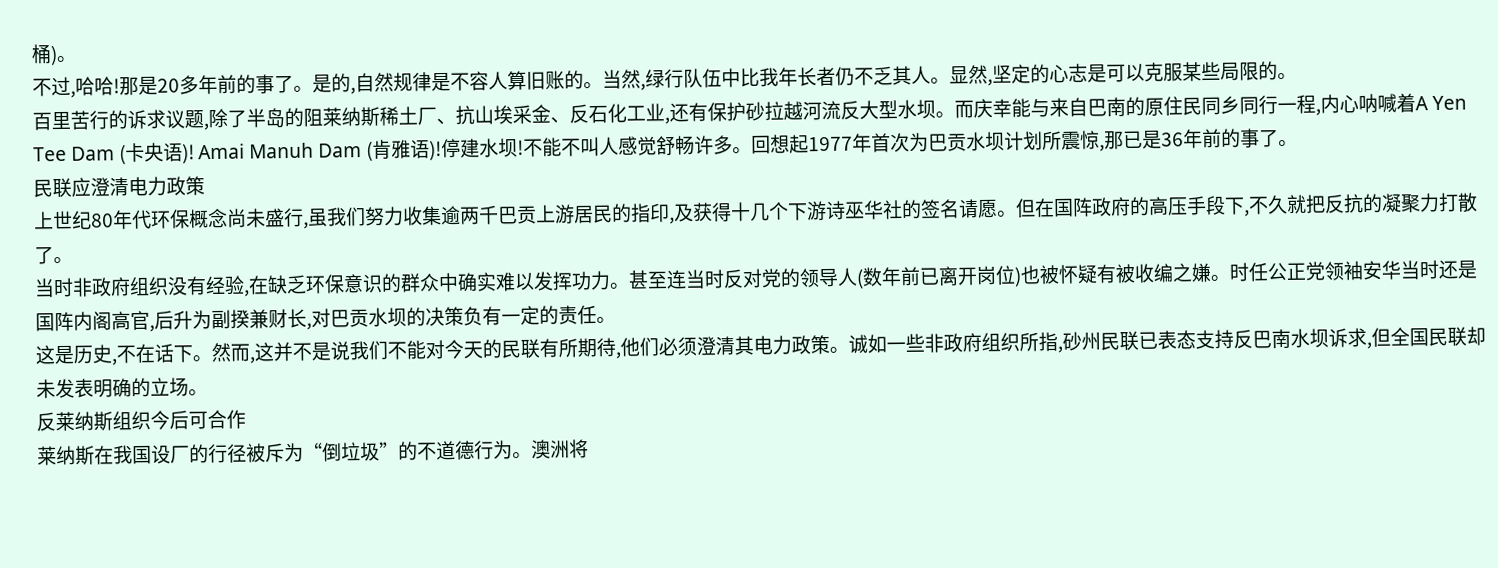桶)。
不过,哈哈!那是20多年前的事了。是的,自然规律是不容人算旧账的。当然,绿行队伍中比我年长者仍不乏其人。显然,坚定的心志是可以克服某些局限的。
百里苦行的诉求议题,除了半岛的阻莱纳斯稀土厂、抗山埃采金、反石化工业,还有保护砂拉越河流反大型水坝。而庆幸能与来自巴南的原住民同乡同行一程,内心呐喊着A Yen Tee Dam (卡央语)! Amai Manuh Dam (肯雅语)!停建水坝!不能不叫人感觉舒畅许多。回想起1977年首次为巴贡水坝计划所震惊,那已是36年前的事了。
民联应澄清电力政策
上世纪80年代环保概念尚未盛行,虽我们努力收集逾两千巴贡上游居民的指印,及获得十几个下游诗巫华社的签名请愿。但在国阵政府的高压手段下,不久就把反抗的凝聚力打散了。
当时非政府组织没有经验,在缺乏环保意识的群众中确实难以发挥功力。甚至连当时反对党的领导人(数年前已离开岗位)也被怀疑有被收编之嫌。时任公正党领袖安华当时还是国阵内阁高官,后升为副揆兼财长,对巴贡水坝的决策负有一定的责任。
这是历史,不在话下。然而,这并不是说我们不能对今天的民联有所期待,他们必须澄清其电力政策。诚如一些非政府组织所指,砂州民联已表态支持反巴南水坝诉求,但全国民联却未发表明确的立场。
反莱纳斯组织今后可合作
莱纳斯在我国设厂的行径被斥为“倒垃圾”的不道德行为。澳洲将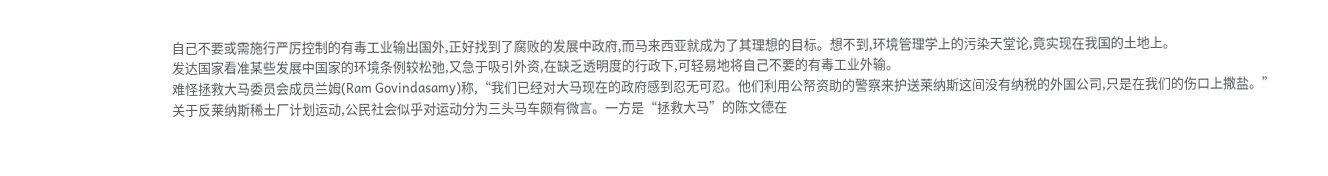自己不要或需施行严厉控制的有毒工业输出国外,正好找到了腐败的发展中政府,而马来西亚就成为了其理想的目标。想不到,环境管理学上的污染天堂论,竟实现在我国的土地上。
发达国家看准某些发展中国家的环境条例较松弛,又急于吸引外资,在缺乏透明度的行政下,可轻易地将自己不要的有毒工业外输。
难怪拯救大马委员会成员兰姆(Ram Govindasamy)称,“我们已经对大马现在的政府感到忍无可忍。他们利用公帑资助的警察来护送莱纳斯这间没有纳税的外国公司,只是在我们的伤口上撒盐。”
关于反莱纳斯稀土厂计划运动,公民社会似乎对运动分为三头马车颇有微言。一方是“拯救大马”的陈文德在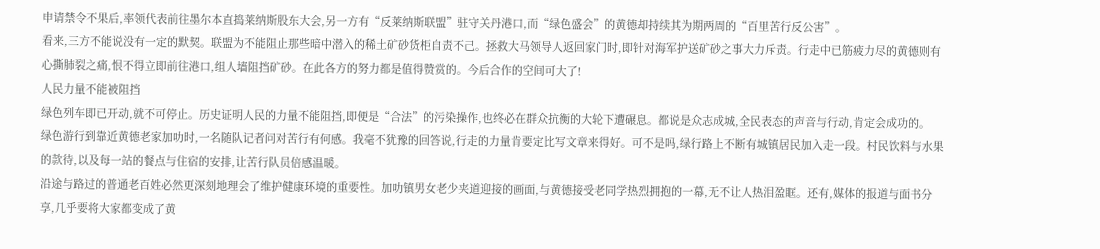申请禁令不果后,率领代表前往墨尔本直捣莱纳斯股东大会,另一方有“反莱纳斯联盟”驻守关丹港口,而“绿色盛会”的黄德却持续其为期两周的“百里苦行反公害”。
看来,三方不能说没有一定的默契。联盟为不能阻止那些暗中潜入的稀土矿砂货柜自责不己。拯救大马领导人返回家门时,即针对海军护送矿砂之事大力斥责。行走中已筋疲力尽的黄德则有心撕肺裂之痛,恨不得立即前往港口,组人墙阻挡矿砂。在此各方的努力都是值得赞赏的。今后合作的空间可大了!
人民力量不能被阻挡
绿色列车即已开动,就不可停止。历史证明人民的力量不能阻挡,即便是“合法”的污染操作,也终必在群众抗衡的大轮下遭碾息。都说是众志成城,全民表态的声音与行动,肯定会成功的。
绿色游行到靠近黄德老家加叻时,一名随队记者问对苦行有何感。我毫不犹豫的回答说,行走的力量肯要定比写文章来得好。可不是吗,绿行路上不断有城镇居民加入走一段。村民饮料与水果的款待,以及每一站的餐点与住宿的安排,让苦行队员倍感温暖。
沿途与路过的普通老百姓必然更深刻地理会了维护健康环境的重要性。加叻镇男女老少夹道迎接的画面,与黄德接受老同学热烈拥抱的一幕,无不让人热泪盈眶。还有,媒体的报道与面书分享,几乎要将大家都变成了黄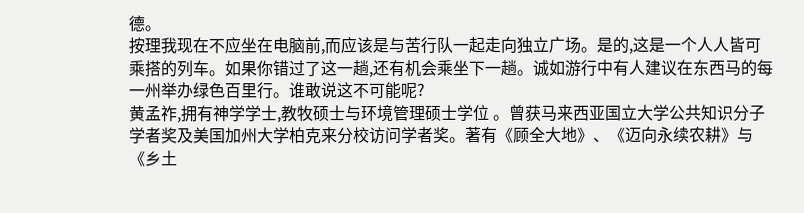德。
按理我现在不应坐在电脑前,而应该是与苦行队一起走向独立广场。是的,这是一个人人皆可乘搭的列车。如果你错过了这一趟,还有机会乘坐下一趟。诚如游行中有人建议在东西马的每一州举办绿色百里行。谁敢说这不可能呢?
黄孟祚,拥有神学学士,教牧硕士与环境管理硕士学位 。曾获马来西亚国立大学公共知识分子学者奖及美国加州大学柏克来分校访问学者奖。著有《顾全大地》、《迈向永续农耕》与《乡土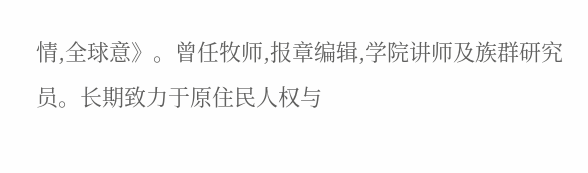情,全球意》。曾任牧师,报章编辑,学院讲师及族群研究员。长期致力于原住民人权与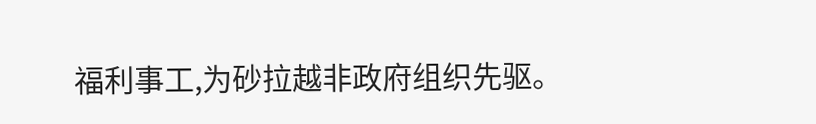福利事工,为砂拉越非政府组织先驱。